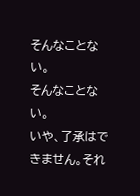そんなことない。
そんなことない。
いや、了承はできません。それ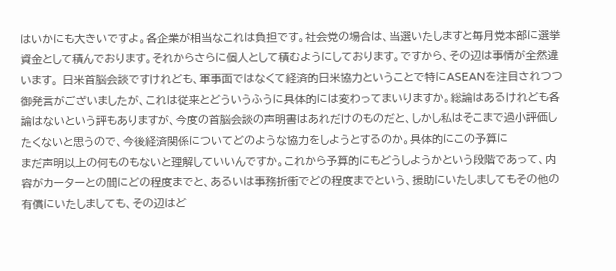はいかにも大きいですよ。各企業が相当なこれは負担です。社会党の場合は、当選いたしますと毎月党本部に選挙資金として積んでおります。それからさらに個人として積むようにしております。ですから、その辺は事情が全然違います。 日米首脳会談ですけれども、軍事面ではなくて経済的日米協力ということで特にASEANを注目されつつ御発言がございましたが、これは従来とどういうふうに具体的には変わってまいりますか。総論はあるけれども各論はないという評もありますが、今度の首脳会談の声明書はあれだけのものだと、しかし私はそこまで過小評価したくないと思うので、今後経済関係についてどのような協力をしようとするのか。具体的にこの予算に
まだ声明以上の何ものもないと理解していいんですか。これから予算的にもどうしようかという段階であって、内容がカーターとの間にどの程度までと、あるいは事務折衝でどの程度までという、援助にいたしましてもその他の有償にいたしましても、その辺はど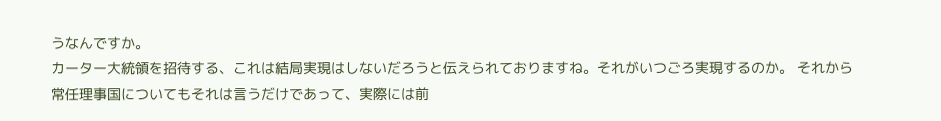うなんですか。
カーター大統領を招待する、これは結局実現はしないだろうと伝えられておりますね。それがいつごろ実現するのか。 それから常任理事国についてもそれは言うだけであって、実際には前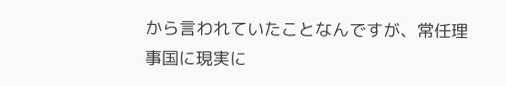から言われていたことなんですが、常任理事国に現実に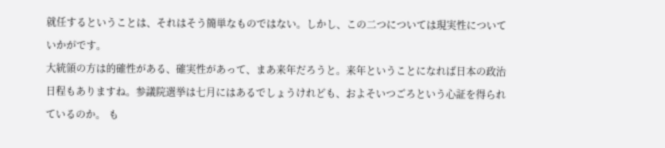就任するということは、それはそう簡単なものではない。しかし、この二つについては現実性についていかがです。
大統領の方は的確性がある、確実性があって、まあ来年だろうと。来年ということになれば日本の政治日程もありますね。参議院選挙は七月にはあるでしょうけれども、およそいつごろという心証を得られているのか。 も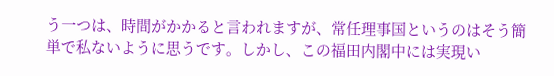う一つは、時間がかかると言われますが、常任理事国というのはそう簡単で私ないように思うです。しかし、この福田内閣中には実現い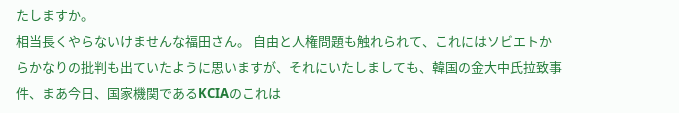たしますか。
相当長くやらないけませんな福田さん。 自由と人権問題も触れられて、これにはソビエトからかなりの批判も出ていたように思いますが、それにいたしましても、韓国の金大中氏拉致事件、まあ今日、国家機関であるKCIAのこれは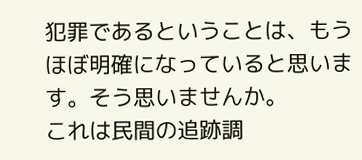犯罪であるということは、もうほぼ明確になっていると思います。そう思いませんか。
これは民間の追跡調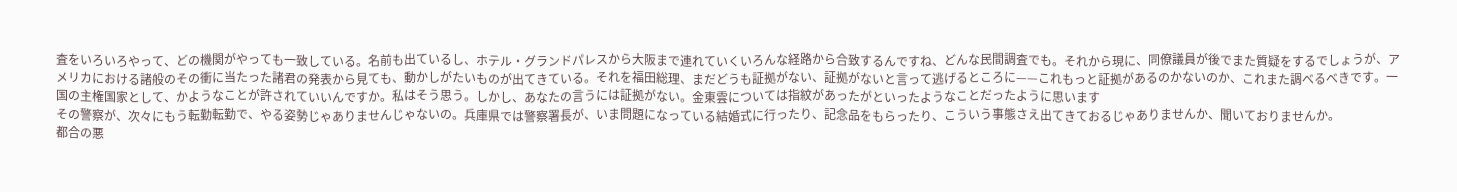査をいろいろやって、どの機関がやっても一致している。名前も出ているし、ホテル・グランドパレスから大阪まで連れていくいろんな経路から合致するんですね、どんな民間調査でも。それから現に、同僚議員が後でまた質疑をするでしょうが、アメリカにおける諸般のその衝に当たった諸君の発表から見ても、動かしがたいものが出てきている。それを福田総理、まだどうも証拠がない、証拠がないと言って逃げるところに——これもっと証拠があるのかないのか、これまた調べるべきです。一国の主権国家として、かようなことが許されていいんですか。私はそう思う。しかし、あなたの言うには証拠がない。金東雲については指紋があったがといったようなことだったように思います
その警察が、次々にもう転勤転勤で、やる姿勢じゃありませんじゃないの。兵庫県では警察署長が、いま問題になっている結婚式に行ったり、記念品をもらったり、こういう事態さえ出てきておるじゃありませんか、聞いておりませんか。
都合の悪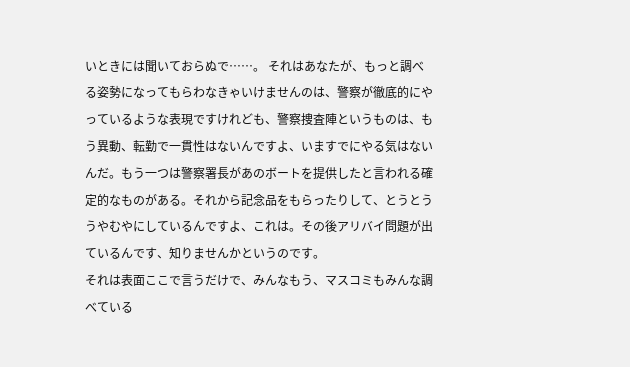いときには聞いておらぬで……。 それはあなたが、もっと調べる姿勢になってもらわなきゃいけませんのは、警察が徹底的にやっているような表現ですけれども、警察捜査陣というものは、もう異動、転勤で一貫性はないんですよ、いますでにやる気はないんだ。もう一つは警察署長があのボートを提供したと言われる確定的なものがある。それから記念品をもらったりして、とうとううやむやにしているんですよ、これは。その後アリバイ問題が出ているんです、知りませんかというのです。
それは表面ここで言うだけで、みんなもう、マスコミもみんな調べている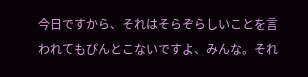今日ですから、それはそらぞらしいことを言われてもぴんとこないですよ、みんな。それ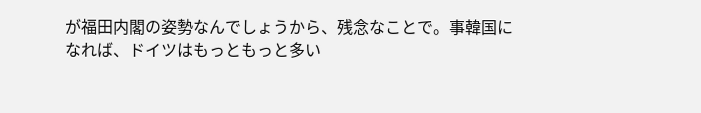が福田内閣の姿勢なんでしょうから、残念なことで。事韓国になれば、ドイツはもっともっと多い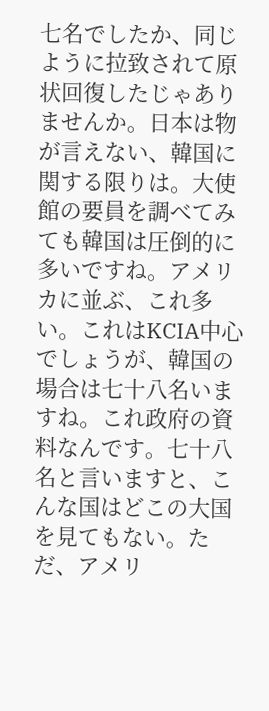七名でしたか、同じように拉致されて原状回復したじゃありませんか。日本は物が言えない、韓国に関する限りは。大使館の要員を調べてみても韓国は圧倒的に多いですね。アメリカに並ぶ、これ多い。これはKCIA中心でしょうが、韓国の場合は七十八名いますね。これ政府の資料なんです。七十八名と言いますと、こんな国はどこの大国を見てもない。ただ、アメリ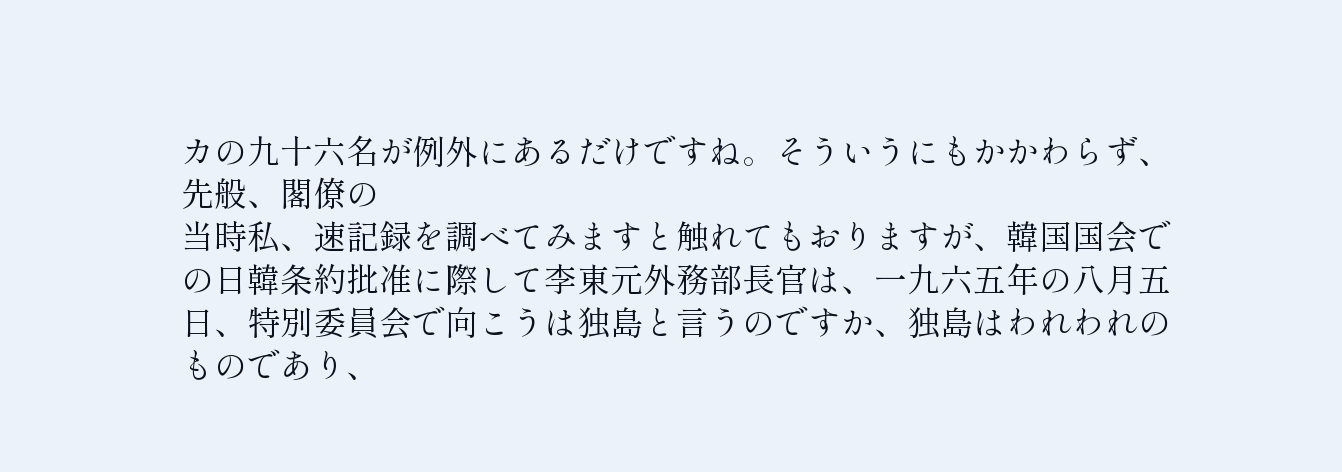カの九十六名が例外にあるだけですね。そういうにもかかわらず、先般、閣僚の
当時私、速記録を調べてみますと触れてもおりますが、韓国国会での日韓条約批准に際して李東元外務部長官は、一九六五年の八月五日、特別委員会で向こうは独島と言うのですか、独島はわれわれのものであり、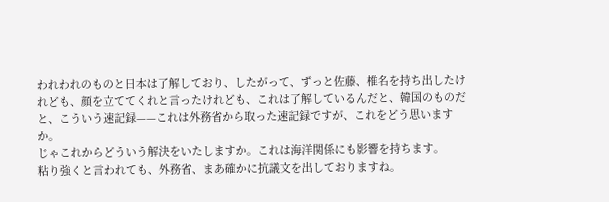われわれのものと日本は了解しており、したがって、ずっと佐藤、椎名を持ち出したけれども、顔を立ててくれと言ったけれども、これは了解しているんだと、韓国のものだと、こういう速記録——これは外務省から取った速記録ですが、これをどう思いますか。
じゃこれからどういう解決をいたしますか。これは海洋関係にも影響を持ちます。
粘り強くと言われても、外務省、まあ確かに抗議文を出しておりますね。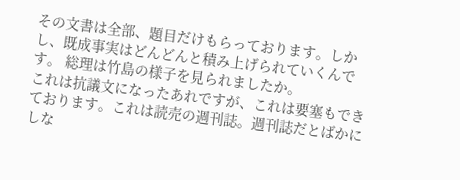その文書は全部、題目だけもらっております。しかし、既成事実はどんどんと積み上げられていくんです。 総理は竹島の様子を見られましたか。
これは抗議文になったあれですが、これは要塞もできております。これは読売の週刊誌。週刊誌だとばかにしな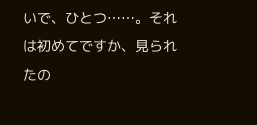いで、ひとつ……。それは初めてですか、見られたの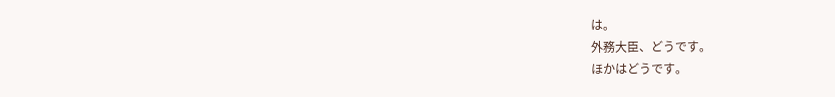は。
外務大臣、どうです。
ほかはどうです。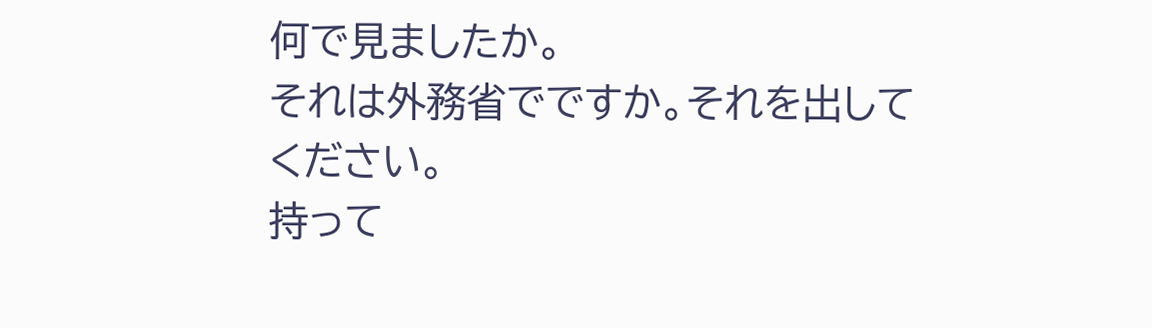何で見ましたか。
それは外務省でですか。それを出してください。
持って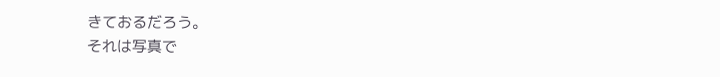きておるだろう。
それは写真で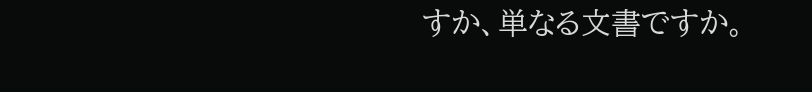すか、単なる文書ですか。